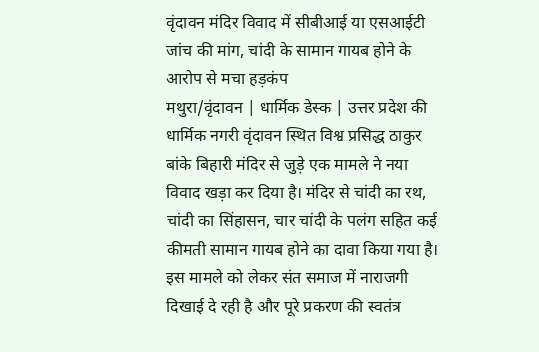वृंदावन मंदिर विवाद में सीबीआई या एसआईटी जांच की मांग, चांदी के सामान गायब होने के आरोप से मचा हड़कंप
मथुरा/वृंदावन | धार्मिक डेस्क | उत्तर प्रदेश की धार्मिक नगरी वृंदावन स्थित विश्व प्रसिद्ध ठाकुर बांके बिहारी मंदिर से जुड़े एक मामले ने नया विवाद खड़ा कर दिया है। मंदिर से चांदी का रथ, चांदी का सिंहासन, चार चांदी के पलंग सहित कई कीमती सामान गायब होने का दावा किया गया है। इस मामले को लेकर संत समाज में नाराजगी दिखाई दे रही है और पूरे प्रकरण की स्वतंत्र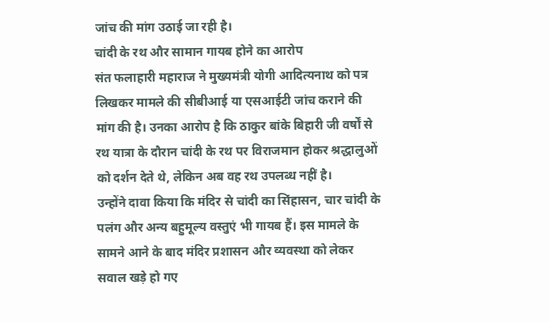जांच की मांग उठाई जा रही है।
चांदी के रथ और सामान गायब होने का आरोप
संत फलाहारी महाराज ने मुख्यमंत्री योगी आदित्यनाथ को पत्र लिखकर मामले की सीबीआई या एसआईटी जांच कराने की मांग की है। उनका आरोप है कि ठाकुर बांके बिहारी जी वर्षों से रथ यात्रा के दौरान चांदी के रथ पर विराजमान होकर श्रद्धालुओं को दर्शन देते थे, लेकिन अब वह रथ उपलब्ध नहीं है।
उन्होंने दावा किया कि मंदिर से चांदी का सिंहासन, चार चांदी के पलंग और अन्य बहुमूल्य वस्तुएं भी गायब हैं। इस मामले के सामने आने के बाद मंदिर प्रशासन और व्यवस्था को लेकर सवाल खड़े हो गए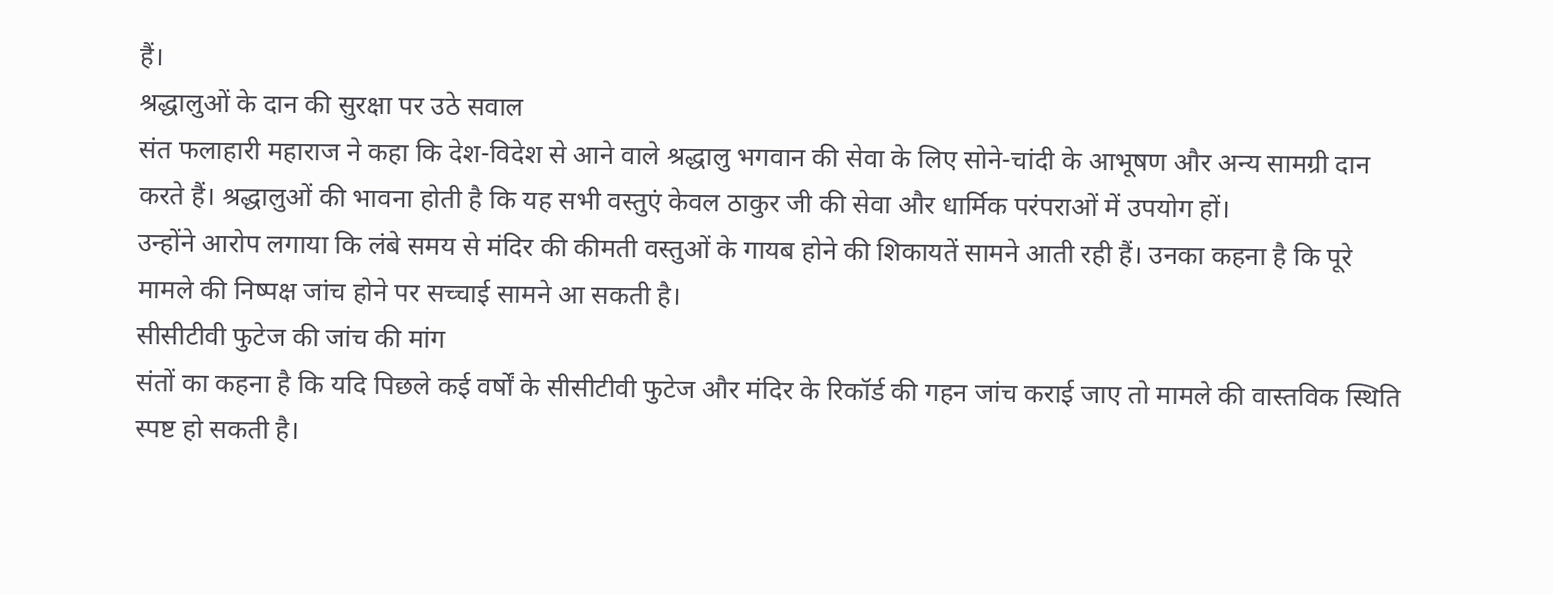हैं।
श्रद्धालुओं के दान की सुरक्षा पर उठे सवाल
संत फलाहारी महाराज ने कहा कि देश-विदेश से आने वाले श्रद्धालु भगवान की सेवा के लिए सोने-चांदी के आभूषण और अन्य सामग्री दान करते हैं। श्रद्धालुओं की भावना होती है कि यह सभी वस्तुएं केवल ठाकुर जी की सेवा और धार्मिक परंपराओं में उपयोग हों।
उन्होंने आरोप लगाया कि लंबे समय से मंदिर की कीमती वस्तुओं के गायब होने की शिकायतें सामने आती रही हैं। उनका कहना है कि पूरे मामले की निष्पक्ष जांच होने पर सच्चाई सामने आ सकती है।
सीसीटीवी फुटेज की जांच की मांग
संतों का कहना है कि यदि पिछले कई वर्षों के सीसीटीवी फुटेज और मंदिर के रिकॉर्ड की गहन जांच कराई जाए तो मामले की वास्तविक स्थिति स्पष्ट हो सकती है।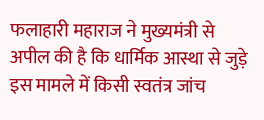फलाहारी महाराज ने मुख्यमंत्री से अपील की है कि धार्मिक आस्था से जुड़े इस मामले में किसी स्वतंत्र जांच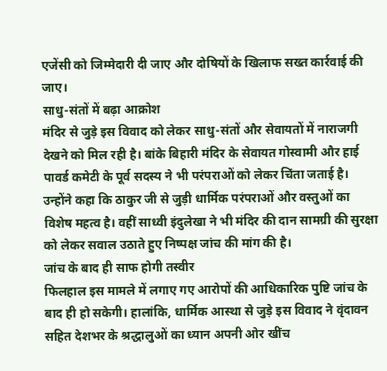एजेंसी को जिम्मेदारी दी जाए और दोषियों के खिलाफ सख्त कार्रवाई की जाए।
साधु-संतों में बढ़ा आक्रोश
मंदिर से जुड़े इस विवाद को लेकर साधु-संतों और सेवायतों में नाराजगी देखने को मिल रही है। बांके बिहारी मंदिर के सेवायत गोस्वामी और हाई पावर्ड कमेटी के पूर्व सदस्य ने भी परंपराओं को लेकर चिंता जताई है।
उन्होंने कहा कि ठाकुर जी से जुड़ी धार्मिक परंपराओं और वस्तुओं का विशेष महत्व है। वहीं साध्वी इंदुलेखा ने भी मंदिर की दान सामग्री की सुरक्षा को लेकर सवाल उठाते हुए निष्पक्ष जांच की मांग की है।
जांच के बाद ही साफ होगी तस्वीर
फिलहाल इस मामले में लगाए गए आरोपों की आधिकारिक पुष्टि जांच के बाद ही हो सकेगी। हालांकि, धार्मिक आस्था से जुड़े इस विवाद ने वृंदावन सहित देशभर के श्रद्धालुओं का ध्यान अपनी ओर खींच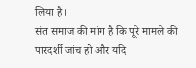लिया है।
संत समाज की मांग है कि पूरे मामले की पारदर्शी जांच हो और यदि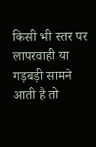किसी भी स्तर पर लापरवाही या गड़बड़ी सामने आती है तो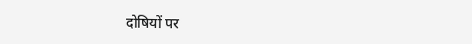दोषियों पर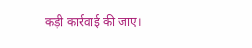कड़ी कार्रवाई की जाए।